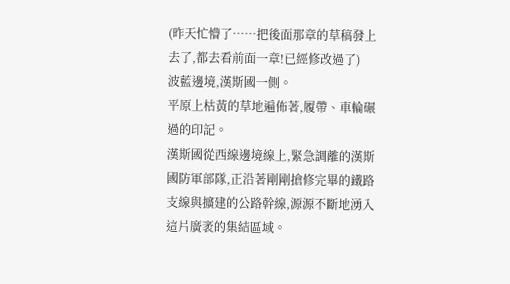(昨天忙懵了……把後面那章的草稿發上去了,都去看前面一章!已經修改過了)
波藍邊境,漢斯國一側。
平原上枯黃的草地遍佈著,履帶、車輪碾過的印記。
漢斯國從西線邊境線上,緊急調離的漢斯國防軍部隊,正沿著剛剛搶修完畢的鐵路支線與擴建的公路幹線,源源不斷地湧入這片廣袤的集結區域。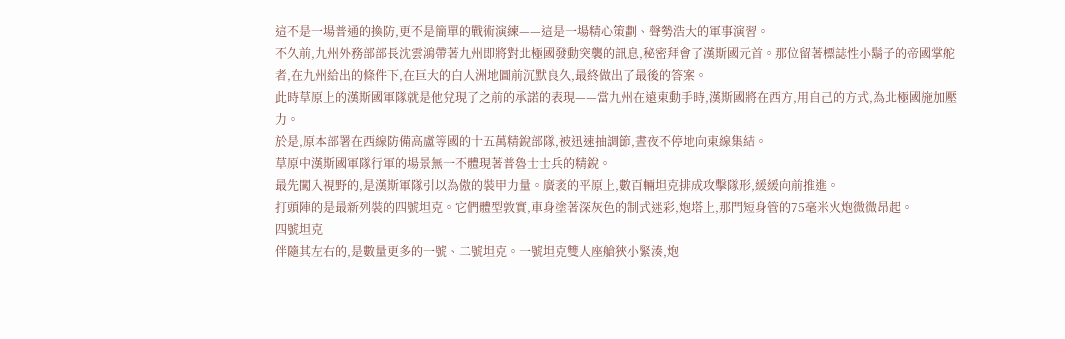這不是一場普通的換防,更不是簡單的戰術演練——這是一場精心策劃、聲勢浩大的軍事演習。
不久前,九州外務部部長沈雲鴻帶著九州即將對北極國發動突襲的訊息,秘密拜會了漢斯國元首。那位留著標誌性小鬍子的帝國掌舵者,在九州給出的條件下,在巨大的白人洲地圖前沉默良久,最終做出了最後的答案。
此時草原上的漢斯國軍隊就是他兌現了之前的承諾的表現——當九州在遠東動手時,漢斯國將在西方,用自己的方式,為北極國施加壓力。
於是,原本部署在西線防備高盧等國的十五萬精銳部隊,被迅速抽調節,晝夜不停地向東線集結。
草原中漢斯國軍隊行軍的場景無一不體現著普魯士士兵的精銳。
最先闖入視野的,是漢斯軍隊引以為傲的裝甲力量。廣袤的平原上,數百輛坦克排成攻擊隊形,緩緩向前推進。
打頭陣的是最新列裝的四號坦克。它們體型敦實,車身塗著深灰色的制式迷彩,炮塔上,那門短身管的75毫米火炮微微昂起。
四號坦克
伴隨其左右的,是數量更多的一號、二號坦克。一號坦克雙人座艙狹小緊湊,炮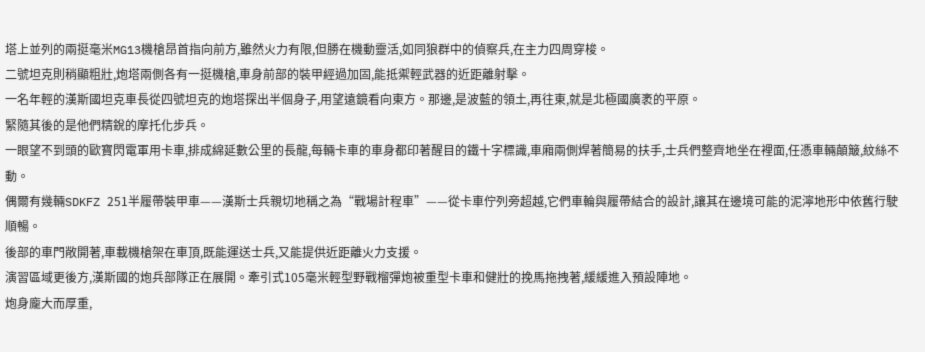塔上並列的兩挺毫米MG13機槍昂首指向前方,雖然火力有限,但勝在機動靈活,如同狼群中的偵察兵,在主力四周穿梭。
二號坦克則稍顯粗壯,炮塔兩側各有一挺機槍,車身前部的裝甲經過加固,能抵禦輕武器的近距離射擊。
一名年輕的漢斯國坦克車長從四號坦克的炮塔探出半個身子,用望遠鏡看向東方。那邊,是波藍的領土,再往東,就是北極國廣袤的平原。
緊隨其後的是他們精銳的摩托化步兵。
一眼望不到頭的歐寶閃電軍用卡車,排成綿延數公里的長龍,每輛卡車的車身都印著醒目的鐵十字標識,車廂兩側焊著簡易的扶手,士兵們整齊地坐在裡面,任憑車輛顛簸,紋絲不動。
偶爾有幾輛SDKFZ 251半履帶裝甲車——漢斯士兵親切地稱之為“戰場計程車”——從卡車佇列旁超越,它們車輪與履帶結合的設計,讓其在邊境可能的泥濘地形中依舊行駛順暢。
後部的車門敞開著,車載機槍架在車頂,既能運送士兵,又能提供近距離火力支援。
演習區域更後方,漢斯國的炮兵部隊正在展開。牽引式105毫米輕型野戰榴彈炮被重型卡車和健壯的挽馬拖拽著,緩緩進入預設陣地。
炮身龐大而厚重,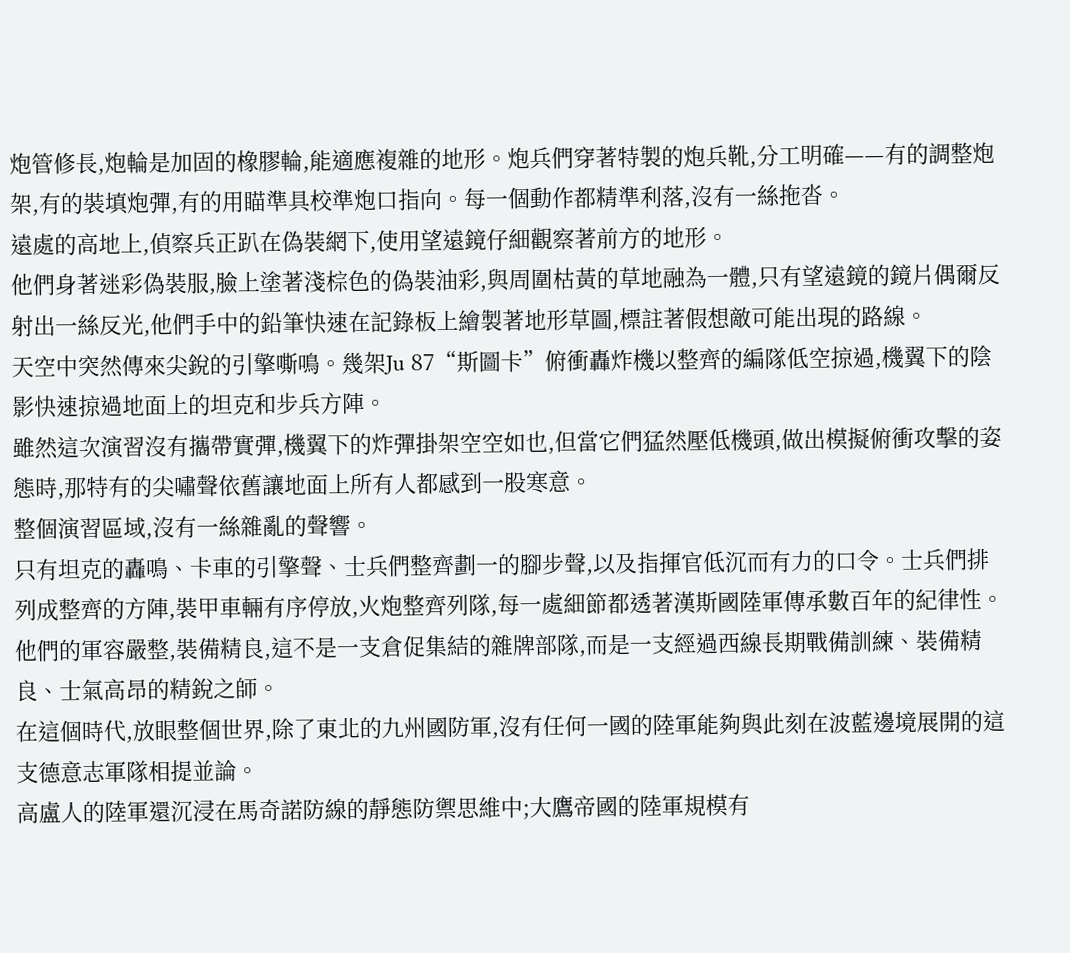炮管修長,炮輪是加固的橡膠輪,能適應複雜的地形。炮兵們穿著特製的炮兵靴,分工明確——有的調整炮架,有的裝填炮彈,有的用瞄準具校準炮口指向。每一個動作都精準利落,沒有一絲拖沓。
遠處的高地上,偵察兵正趴在偽裝網下,使用望遠鏡仔細觀察著前方的地形。
他們身著迷彩偽裝服,臉上塗著淺棕色的偽裝油彩,與周圍枯黃的草地融為一體,只有望遠鏡的鏡片偶爾反射出一絲反光,他們手中的鉛筆快速在記錄板上繪製著地形草圖,標註著假想敵可能出現的路線。
天空中突然傳來尖銳的引擎嘶鳴。幾架Ju 87“斯圖卡”俯衝轟炸機以整齊的編隊低空掠過,機翼下的陰影快速掠過地面上的坦克和步兵方陣。
雖然這次演習沒有攜帶實彈,機翼下的炸彈掛架空空如也,但當它們猛然壓低機頭,做出模擬俯衝攻擊的姿態時,那特有的尖嘯聲依舊讓地面上所有人都感到一股寒意。
整個演習區域,沒有一絲雜亂的聲響。
只有坦克的轟鳴、卡車的引擎聲、士兵們整齊劃一的腳步聲,以及指揮官低沉而有力的口令。士兵們排列成整齊的方陣,裝甲車輛有序停放,火炮整齊列隊,每一處細節都透著漢斯國陸軍傳承數百年的紀律性。
他們的軍容嚴整,裝備精良,這不是一支倉促集結的雜牌部隊,而是一支經過西線長期戰備訓練、裝備精良、士氣高昂的精銳之師。
在這個時代,放眼整個世界,除了東北的九州國防軍,沒有任何一國的陸軍能夠與此刻在波藍邊境展開的這支德意志軍隊相提並論。
高盧人的陸軍還沉浸在馬奇諾防線的靜態防禦思維中;大鷹帝國的陸軍規模有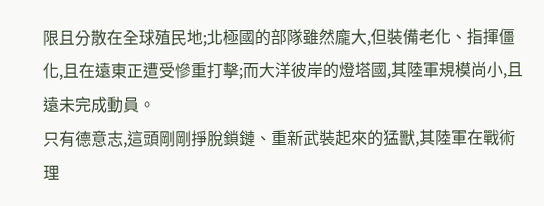限且分散在全球殖民地;北極國的部隊雖然龐大,但裝備老化、指揮僵化,且在遠東正遭受慘重打擊;而大洋彼岸的燈塔國,其陸軍規模尚小,且遠未完成動員。
只有德意志,這頭剛剛掙脫鎖鏈、重新武裝起來的猛獸,其陸軍在戰術理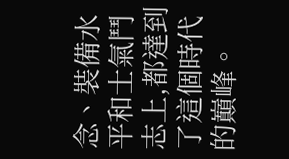念、裝備水平和士氣鬥志上,都達到了這個時代的巔峰。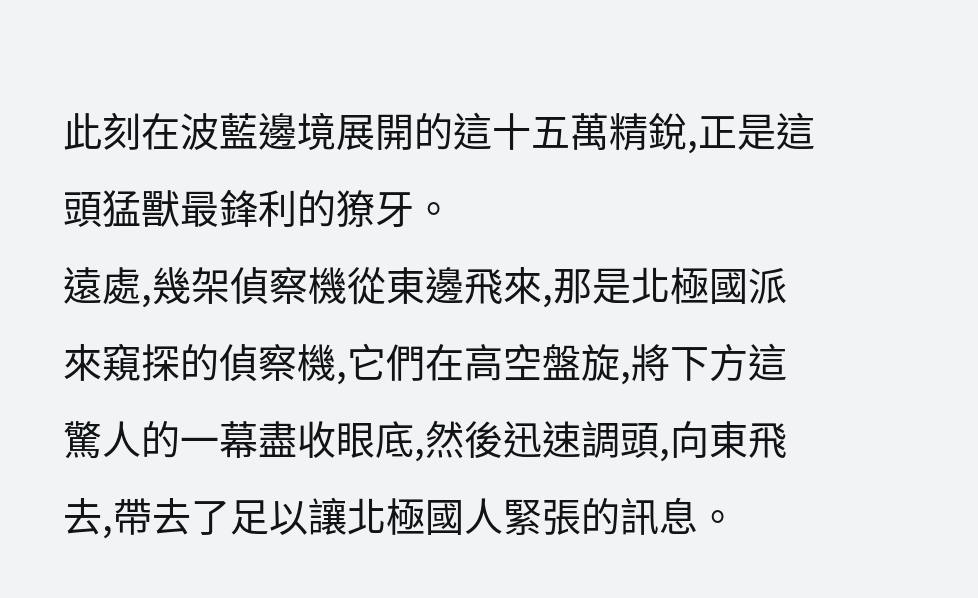此刻在波藍邊境展開的這十五萬精銳,正是這頭猛獸最鋒利的獠牙。
遠處,幾架偵察機從東邊飛來,那是北極國派來窺探的偵察機,它們在高空盤旋,將下方這驚人的一幕盡收眼底,然後迅速調頭,向東飛去,帶去了足以讓北極國人緊張的訊息。